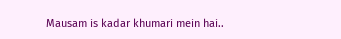Mausam is kadar khumari mein hai..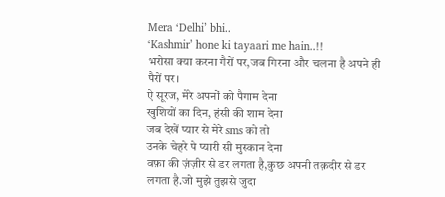Mera ‘Delhi’ bhi..
‘Kashmir’ hone ki tayaari me hain..!!
भरोसा क्या करना गैरों पर,जब गिरना और चलना है अपने ही पैरों पर।
ऐ सूरज, मेरे अपनों को पैगाम देना
खुशियों का दिन, हंसी की शाम देना
जब देखें प्यार से मेरे sms को तो
उनके चेहरे पे प्यारी सी मुस्कान देना
वफ़ा की ज़ंज़ीर से डर लगता है,कुछ अपनी तक़दीर से डर लगता है.जो मुझे तुझसे जुदा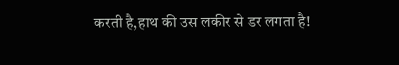करती है,हाथ की उस लकीर से डर लगता है!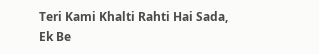Teri Kami Khalti Rahti Hai Sada,
Ek Be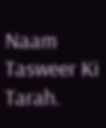Naam Tasweer Ki Tarah.